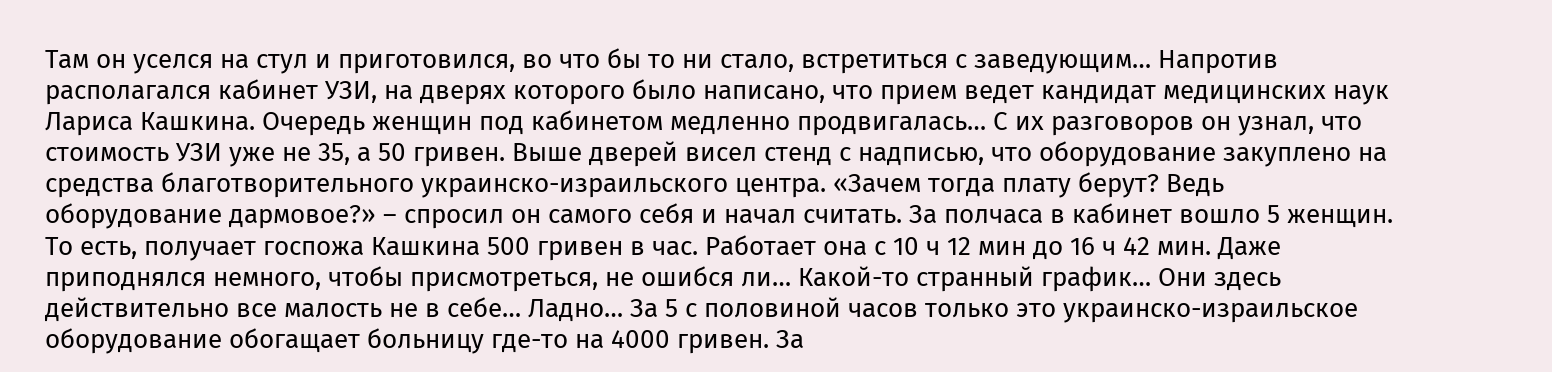Там он уселся на стул и приготовился, во что бы то ни стало, встретиться с заведующим… Напротив располагался кабинет УЗИ, на дверях которого было написано, что прием ведет кандидат медицинских наук Лариса Кашкина. Очередь женщин под кабинетом медленно продвигалась… С их разговоров он узнал, что стоимость УЗИ уже не 35, а 50 гривен. Выше дверей висел стенд с надписью, что оборудование закуплено на средства благотворительного украинско-израильского центра. «Зачем тогда плату берут? Ведь оборудование дармовое?» – спросил он самого себя и начал считать. За полчаса в кабинет вошло 5 женщин. То есть, получает госпожа Кашкина 500 гривен в час. Работает она с 10 ч 12 мин до 16 ч 42 мин. Даже приподнялся немного, чтобы присмотреться, не ошибся ли… Какой-то странный график… Они здесь действительно все малость не в себе… Ладно… За 5 с половиной часов только это украинско-израильское оборудование обогащает больницу где-то на 4000 гривен. За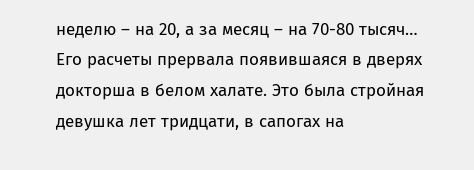неделю – на 20, а за месяц – на 70-80 тысяч… Его расчеты прервала появившаяся в дверях докторша в белом халате. Это была стройная девушка лет тридцати, в сапогах на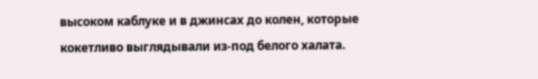высоком каблуке и в джинсах до колен, которые кокетливо выглядывали из-под белого халата.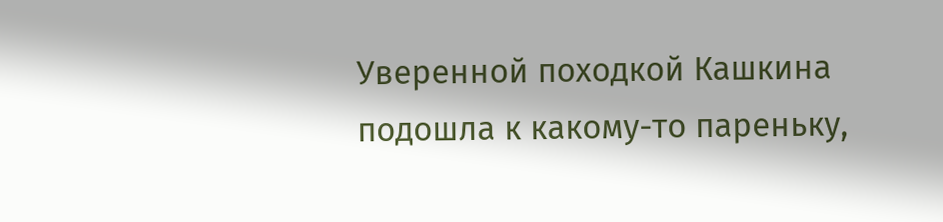Уверенной походкой Кашкина подошла к какому-то пареньку,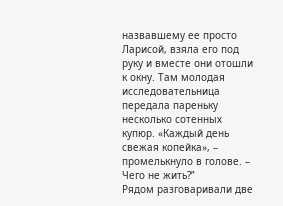назвавшему ее просто Ларисой, взяла его под руку и вместе они отошли к окну. Там молодая исследовательница передала пареньку несколько сотенных купюр. «Каждый день свежая копейка», – промелькнуло в голове. – Чего не жить?”
Рядом разговаривали две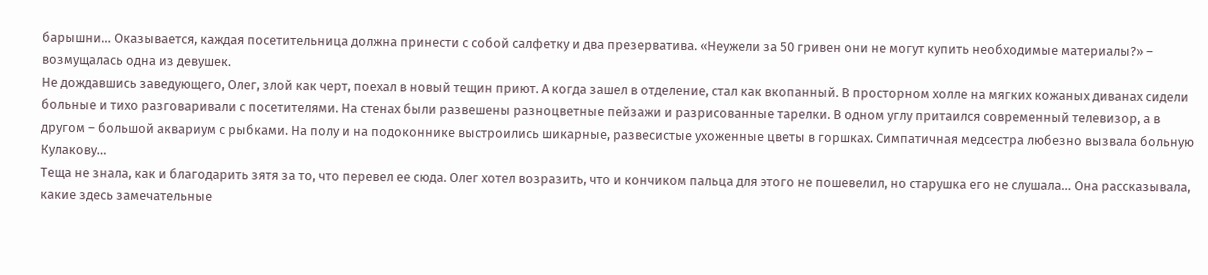барышни… Оказывается, каждая посетительница должна принести с собой салфетку и два презерватива. «Неужели за 50 гривен они не могут купить необходимые материалы?» – возмущалась одна из девушек.
Не дождавшись заведующего, Олег, злой как черт, поехал в новый тещин приют. А когда зашел в отделение, стал как вкопанный. В просторном холле на мягких кожаных диванах сидели больные и тихо разговаривали с посетителями. На стенах были развешены разноцветные пейзажи и разрисованные тарелки. В одном углу притаился современный телевизор, а в другом – большой аквариум с рыбками. На полу и на подоконнике выстроились шикарные, развесистые ухоженные цветы в горшках. Симпатичная медсестра любезно вызвала больную Кулакову…
Теща не знала, как и благодарить зятя за то, что перевел ее сюда. Олег хотел возразить, что и кончиком пальца для этого не пошевелил, но старушка его не слушала… Она рассказывала, какие здесь замечательные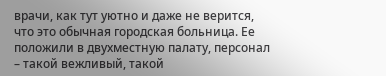врачи, как тут уютно и даже не верится, что это обычная городская больница. Ее положили в двухместную палату, персонал – такой вежливый, такой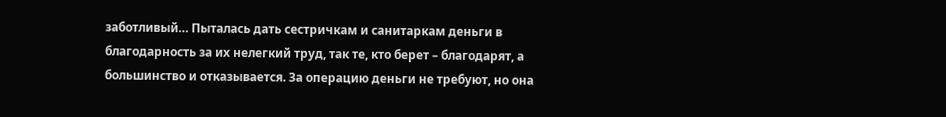заботливый… Пыталась дать сестричкам и санитаркам деньги в благодарность за их нелегкий труд, так те, кто берет – благодарят, а большинство и отказывается. За операцию деньги не требуют, но она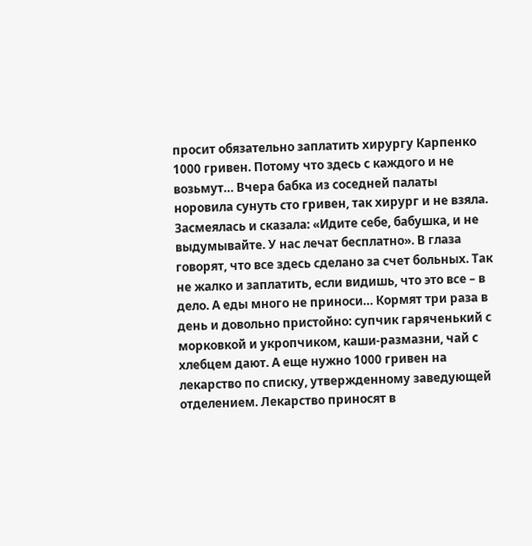просит обязательно заплатить хирургу Карпенко 1000 гривен. Потому что здесь с каждого и не возьмут… Вчера бабка из соседней палаты норовила сунуть сто гривен, так хирург и не взяла. Засмеялась и сказала: «Идите себе, бабушка, и не выдумывайте. У нас лечат бесплатно». В глаза говорят, что все здесь сделано за счет больных. Так не жалко и заплатить, если видишь, что это все – в дело. А еды много не приноси… Кормят три раза в день и довольно пристойно: супчик гаряченький с морковкой и укропчиком, каши-размазни, чай с хлебцем дают. А еще нужно 1000 гривен на лекарство по списку, утвержденному заведующей отделением. Лекарство приносят в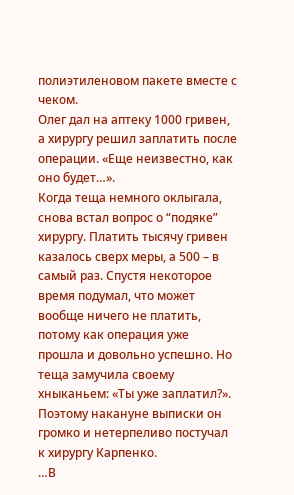полиэтиленовом пакете вместе с чеком.
Олег дал на аптеку 1000 гривен, а хирургу решил заплатить после операции. «Еще неизвестно, как оно будет…».
Когда теща немного оклыгала, снова встал вопрос о “подяке” хирургу. Платить тысячу гривен казалось сверх меры, а 500 – в самый раз. Спустя некоторое время подумал, что может вообще ничего не платить, потому как операция уже прошла и довольно успешно. Но теща замучила своему хныканьем: «Ты уже заплатил?». Поэтому накануне выписки он громко и нетерпеливо постучал к хирургу Карпенко.
…В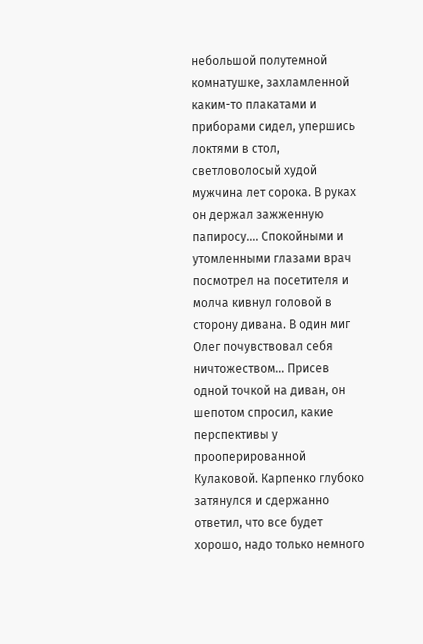небольшой полутемной комнатушке, захламленной каким-то плакатами и приборами сидел, упершись локтями в стол, светловолосый худой мужчина лет сорока. В руках он держал зажженную папиросу…. Спокойными и утомленными глазами врач посмотрел на посетителя и молча кивнул головой в сторону дивана. В один миг Олег почувствовал себя ничтожеством… Присев одной точкой на диван, он шепотом спросил, какие перспективы у прооперированной Кулаковой. Карпенко глубоко затянулся и сдержанно ответил, что все будет хорошо, надо только немного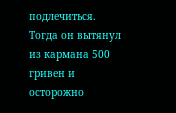подлечиться. Тогда он вытянул из кармана 500 гривен и осторожно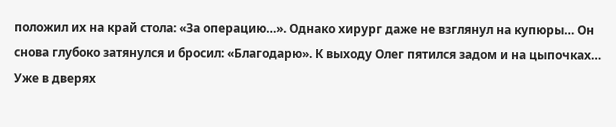положил их на край стола: «За операцию…». Однако хирург даже не взглянул на купюры… Он снова глубоко затянулся и бросил: «Благодарю». К выходу Олег пятился задом и на цыпочках… Уже в дверях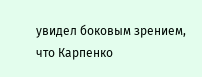увидел боковым зрением, что Карпенко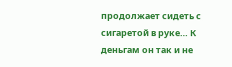продолжает сидеть с сигаретой в руке… К деньгам он так и не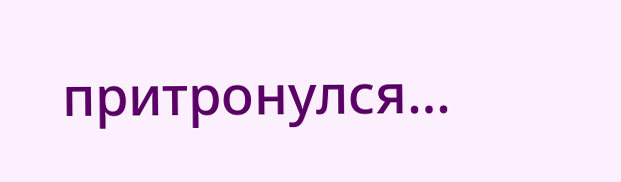притронулся…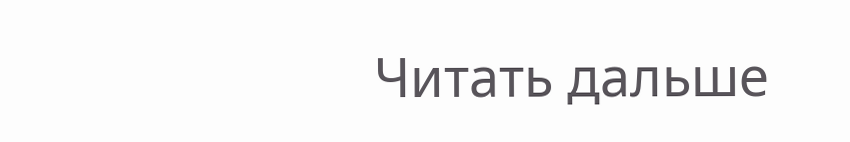Читать дальше